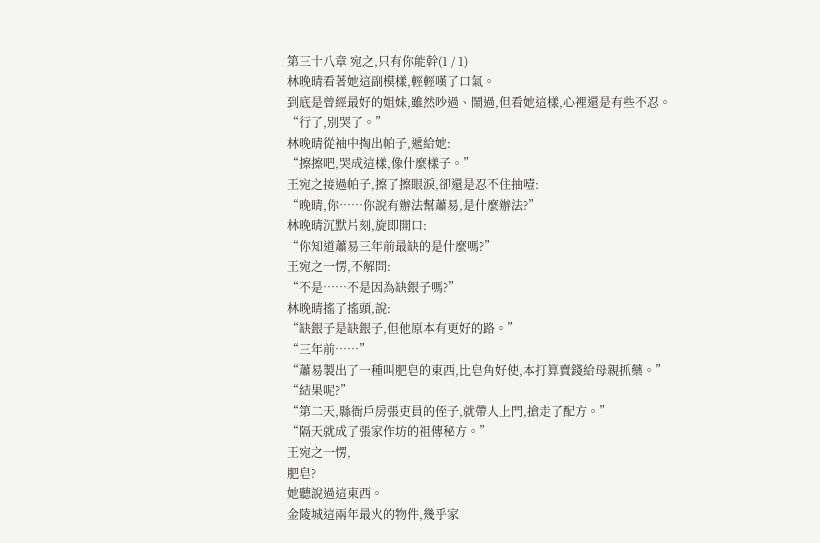第三十八章 宛之,只有你能幹(1 / 1)
林晚晴看著她這副模樣,輕輕嘆了口氣。
到底是曾經最好的姐妹,雖然吵過、鬧過,但看她這樣,心裡還是有些不忍。
“行了,別哭了。”
林晚晴從袖中掏出帕子,遞給她:
“擦擦吧,哭成這樣,像什麼樣子。”
王宛之接過帕子,擦了擦眼淚,卻還是忍不住抽噎:
“晚晴,你……你說有辦法幫蕭易,是什麼辦法?”
林晚晴沉默片刻,旋即開口:
“你知道蕭易三年前最缺的是什麼嗎?”
王宛之一愣,不解問:
“不是……不是因為缺銀子嗎?”
林晚晴搖了搖頭,說:
“缺銀子是缺銀子,但他原本有更好的路。”
“三年前……”
“蕭易製出了一種叫肥皂的東西,比皂角好使,本打算賣錢給母親抓藥。”
“結果呢?”
“第二天,縣衙戶房張吏員的侄子,就帶人上門,搶走了配方。”
“隔天就成了張家作坊的祖傳秘方。”
王宛之一愣,
肥皂?
她聽說過這東西。
金陵城這兩年最火的物件,幾乎家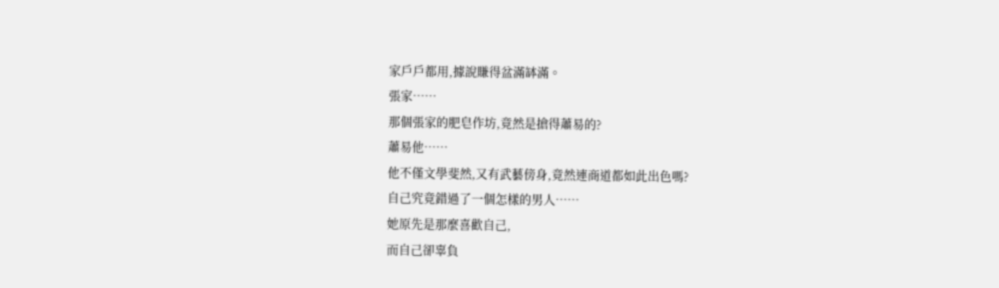家戶戶都用,據說賺得盆滿缽滿。
張家……
那個張家的肥皂作坊,竟然是搶得蕭易的?
蕭易他……
他不僅文學斐然,又有武藝傍身,竟然連商道都如此出色嗎?
自己究竟錯過了一個怎樣的男人……
她原先是那麼喜歡自己,
而自己卻辜負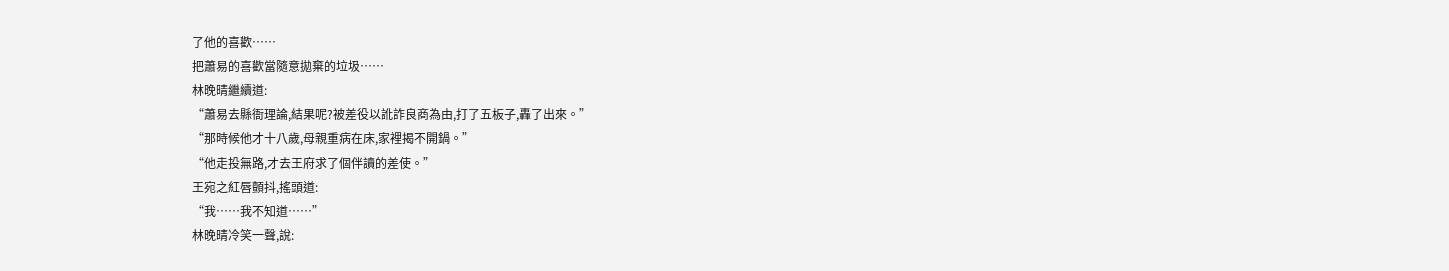了他的喜歡……
把蕭易的喜歡當隨意拋棄的垃圾……
林晚晴繼續道:
“蕭易去縣衙理論,結果呢?被差役以訛詐良商為由,打了五板子,轟了出來。”
“那時候他才十八歲,母親重病在床,家裡揭不開鍋。”
“他走投無路,才去王府求了個伴讀的差使。”
王宛之紅唇顫抖,搖頭道:
“我……我不知道……”
林晚晴冷笑一聲,說: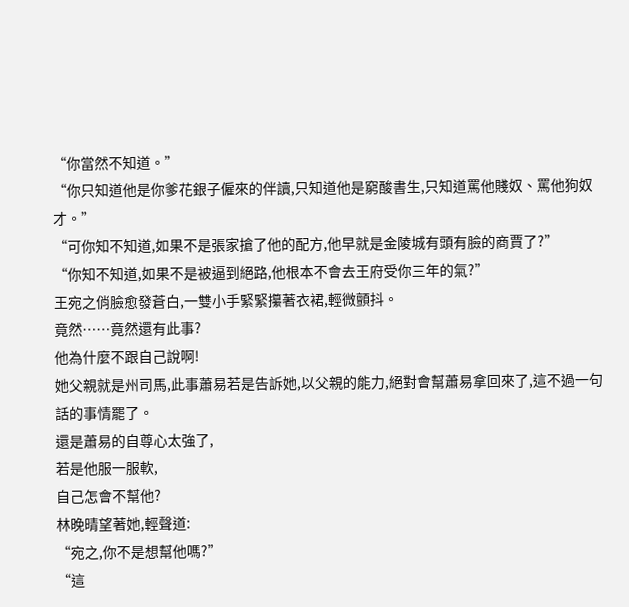“你當然不知道。”
“你只知道他是你爹花銀子僱來的伴讀,只知道他是窮酸書生,只知道罵他賤奴、罵他狗奴才。”
“可你知不知道,如果不是張家搶了他的配方,他早就是金陵城有頭有臉的商賈了?”
“你知不知道,如果不是被逼到絕路,他根本不會去王府受你三年的氣?”
王宛之俏臉愈發蒼白,一雙小手緊緊攥著衣裙,輕微顫抖。
竟然……竟然還有此事?
他為什麼不跟自己說啊!
她父親就是州司馬,此事蕭易若是告訴她,以父親的能力,絕對會幫蕭易拿回來了,這不過一句話的事情罷了。
還是蕭易的自尊心太強了,
若是他服一服軟,
自己怎會不幫他?
林晚晴望著她,輕聲道:
“宛之,你不是想幫他嗎?”
“這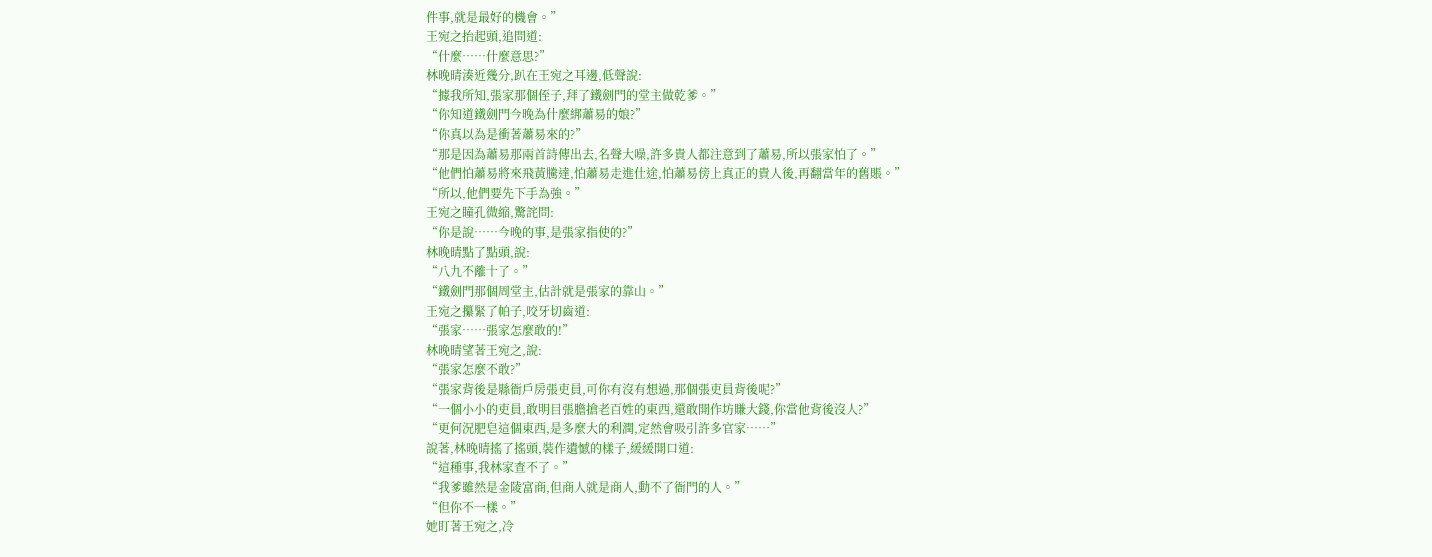件事,就是最好的機會。”
王宛之抬起頭,追問道:
“什麼……什麼意思?”
林晚晴湊近幾分,趴在王宛之耳邊,低聲說:
“據我所知,張家那個侄子,拜了鐵劍門的堂主做乾爹。”
“你知道鐵劍門今晚為什麼綁蕭易的娘?”
“你真以為是衝著蕭易來的?”
“那是因為蕭易那兩首詩傳出去,名聲大噪,許多貴人都注意到了蕭易,所以張家怕了。”
“他們怕蕭易將來飛黃騰達,怕蕭易走進仕途,怕蕭易傍上真正的貴人後,再翻當年的舊賬。”
“所以,他們要先下手為強。”
王宛之瞳孔微縮,驚詫問:
“你是說……今晚的事,是張家指使的?”
林晚晴點了點頭,說:
“八九不離十了。”
“鐵劍門那個周堂主,估計就是張家的靠山。”
王宛之攥緊了帕子,咬牙切齒道:
“張家……張家怎麼敢的!”
林晚晴望著王宛之,說:
“張家怎麼不敢?”
“張家背後是縣衙戶房張吏員,可你有沒有想過,那個張吏員背後呢?”
“一個小小的吏員,敢明目張膽搶老百姓的東西,還敢開作坊賺大錢,你當他背後沒人?”
“更何況肥皂這個東西,是多麼大的利潤,定然會吸引許多官家……”
說著,林晚晴搖了搖頭,裝作遺憾的樣子,緩緩開口道:
“這種事,我林家查不了。”
“我爹雖然是金陵富商,但商人就是商人,動不了衙門的人。”
“但你不一樣。”
她盯著王宛之,冷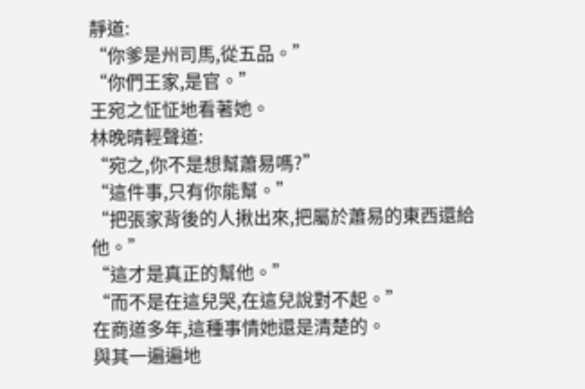靜道:
“你爹是州司馬,從五品。”
“你們王家,是官。”
王宛之怔怔地看著她。
林晚晴輕聲道:
“宛之,你不是想幫蕭易嗎?”
“這件事,只有你能幫。”
“把張家背後的人揪出來,把屬於蕭易的東西還給他。”
“這才是真正的幫他。”
“而不是在這兒哭,在這兒說對不起。”
在商道多年,這種事情她還是清楚的。
與其一遍遍地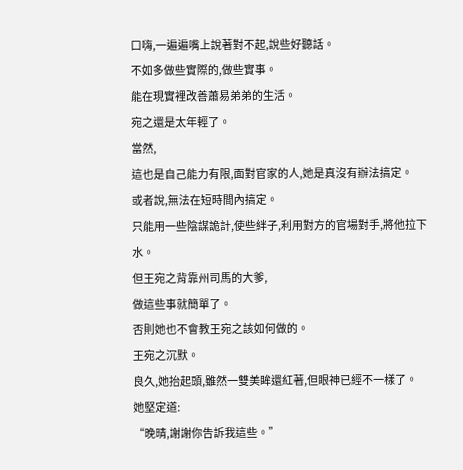口嗨,一遍遍嘴上說著對不起,說些好聽話。
不如多做些實際的,做些實事。
能在現實裡改善蕭易弟弟的生活。
宛之還是太年輕了。
當然,
這也是自己能力有限,面對官家的人,她是真沒有辦法搞定。
或者說,無法在短時間內搞定。
只能用一些陰謀詭計,使些絆子,利用對方的官場對手,將他拉下水。
但王宛之背靠州司馬的大爹,
做這些事就簡單了。
否則她也不會教王宛之該如何做的。
王宛之沉默。
良久,她抬起頭,雖然一雙美眸還紅著,但眼神已經不一樣了。
她堅定道:
“晚晴,謝謝你告訴我這些。”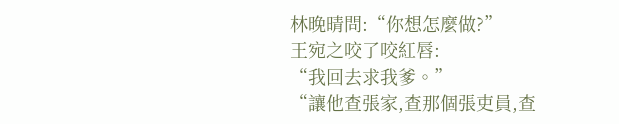林晚晴問:“你想怎麼做?”
王宛之咬了咬紅唇:
“我回去求我爹。”
“讓他查張家,查那個張吏員,查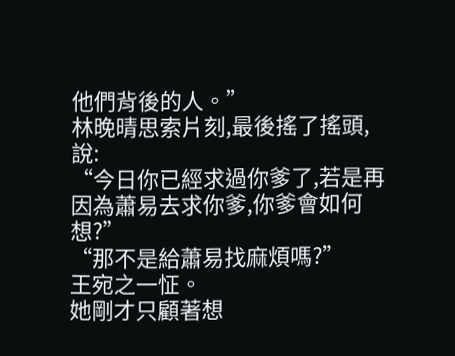他們背後的人。”
林晚晴思索片刻,最後搖了搖頭,說:
“今日你已經求過你爹了,若是再因為蕭易去求你爹,你爹會如何想?”
“那不是給蕭易找麻煩嗎?”
王宛之一怔。
她剛才只顧著想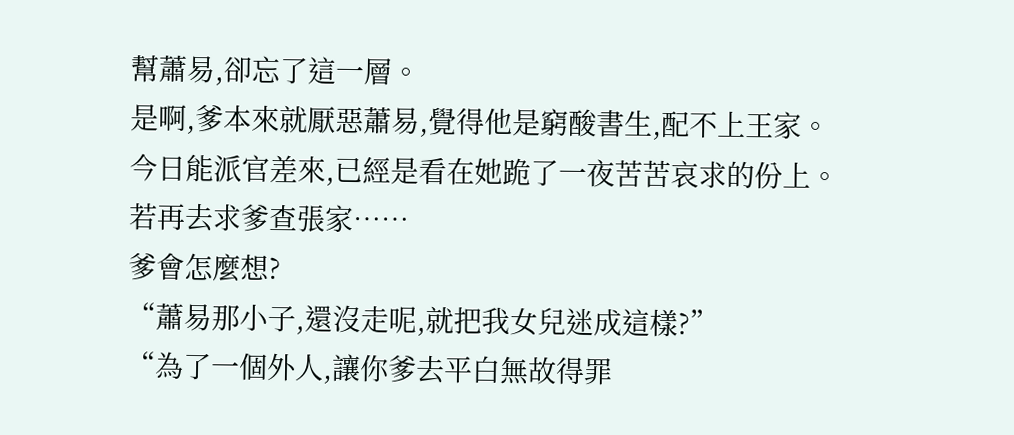幫蕭易,卻忘了這一層。
是啊,爹本來就厭惡蕭易,覺得他是窮酸書生,配不上王家。
今日能派官差來,已經是看在她跪了一夜苦苦哀求的份上。
若再去求爹查張家……
爹會怎麼想?
“蕭易那小子,還沒走呢,就把我女兒迷成這樣?”
“為了一個外人,讓你爹去平白無故得罪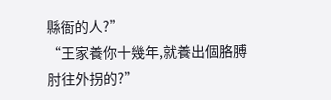縣衙的人?”
“王家養你十幾年,就養出個胳膊肘往外拐的?”